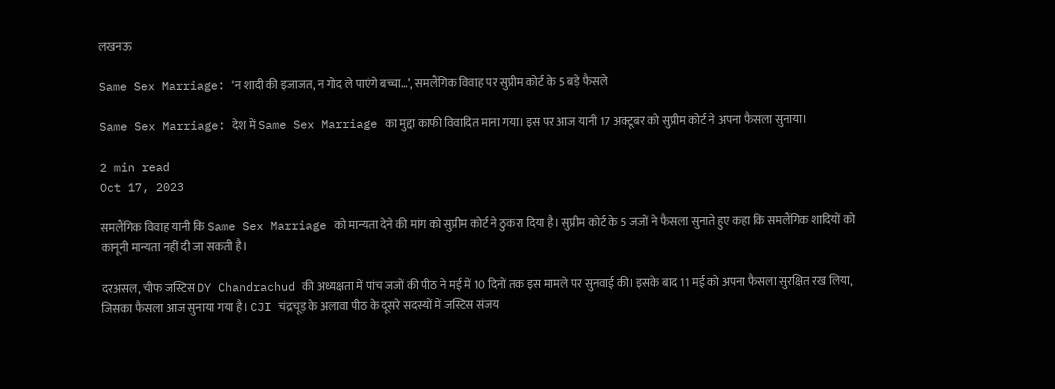लखनऊ

Same Sex Marriage: ‘न शादी की इजाजत, न गोद ले पाएंगे बच्चा…’, समलैंगिक विवाह पर सुप्रीम कोर्ट के 5 बड़े फैसले

Same Sex Marriage: देश में Same Sex Marriage का मुद्दा काफी विवादित माना गया। इस पर आज यानी 17 अक्टूबर को सुप्रीम कोर्ट ने अपना फैसला सुनाया।

2 min read
Oct 17, 2023

समलैंगिक विवाह यानी कि Same Sex Marriage को मान्यता देने की मांग को सुप्रीम कोर्ट ने ठुकरा दिया है। सुप्रीम कोर्ट के 5 जजों ने फैसला सुनाते हुए कहा कि समलैंगिक शादियों को कानूनी मान्यता नहीं दी जा सकती है।

दरअसल, चीफ जस्टिस DY Chandrachud की अध्यक्षता में पांच जजों की पीठ ने मई में 10 दिनों तक इस मामले पर सुनवाई की। इसके बाद 11 मई को अपना फैसला सुरक्षित रख लिया, जिसका फैसला आज सुनाया गया है। CJI चंद्रचूड़ के अलावा पीठ के दूसरे सदस्यों में जस्टिस संजय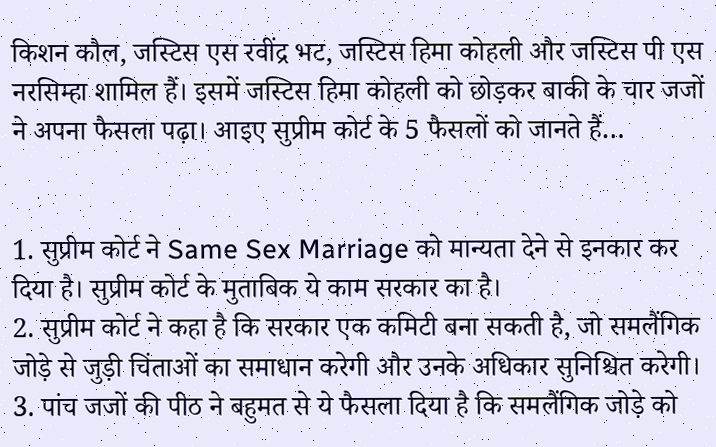किशन कौल, जस्टिस एस रवींद्र भट, जस्टिस हिमा कोहली और जस्टिस पी एस नरसिम्हा शामिल हैं। इसमें जस्टिस हिमा कोहली को छोड़कर बाकी के चार जजों ने अपना फैसला पढ़ा। आइए सुप्रीम कोर्ट के 5 फैसलों को जानते हैं…


1. सुप्रीम कोर्ट ने Same Sex Marriage को मान्यता देने से इनकार कर दिया है। सुप्रीम कोर्ट के मुताबिक ये काम सरकार का है।
2. सुप्रीम कोर्ट ने कहा है कि सरकार एक कमिटी बना सकती है, जो समलैंगिक जोड़े से जुड़ी चिंताओं का समाधान करेगी और उनके अधिकार सुनिश्चित करेगी।
3. पांच जजों की पीठ ने बहुमत से ये फैसला दिया है कि समलैंगिक जोड़े को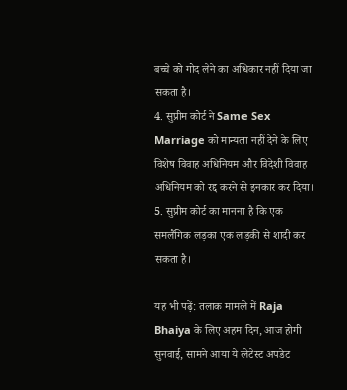बच्चे को गोद लेने का अधिकार नहीं दिया जा सकता है।
4. सुप्रीम कोर्ट ने Same Sex Marriage को मान्यता नहीं देने के लिए विशेष विवाह अधिनियम और विदेशी विवाह अधिनियम को रद्द करने से इनकार कर दिया।
5. सुप्रीम कोर्ट का मानना है कि एक समलैंगिक लड़का एक लड़की से शादी कर सकता है।

यह भी पढ़ें: तलाक मामले में Raja Bhaiya के लिए अहम दिन, आज होगी सुनवाई, सामने आया ये लेटेस्ट अपडेट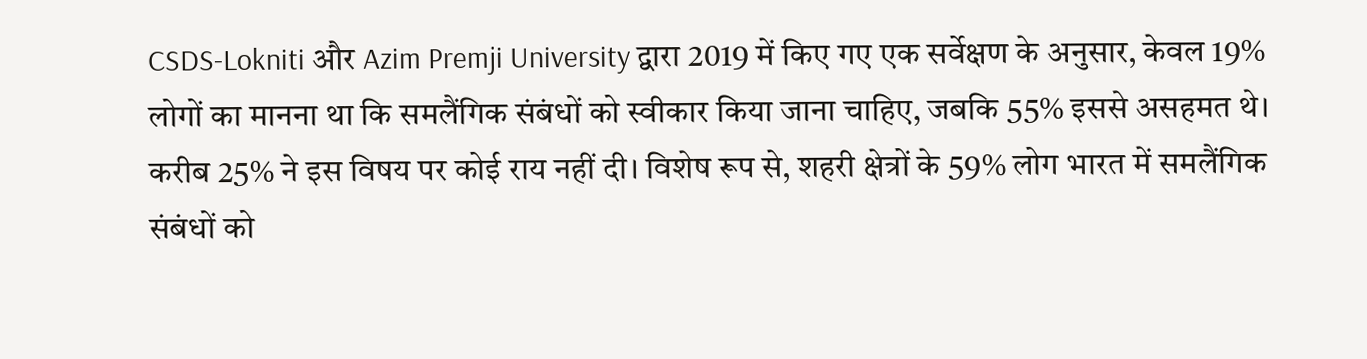CSDS-Lokniti और Azim Premji University द्वारा 2019 में किए गए एक सर्वेक्षण के अनुसार, केवल 19% लोगों का मानना था कि समलैंगिक संबंधों को स्वीकार किया जाना चाहिए, जबकि 55% इससे असहमत थे। करीब 25% ने इस विषय पर कोई राय नहीं दी। विशेष रूप से, शहरी क्षेत्रों के 59% लोग भारत में समलैंगिक संबंधों को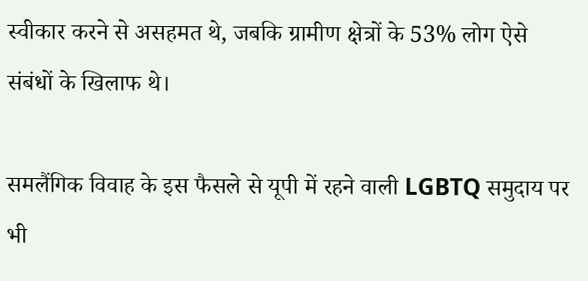स्वीकार करने से असहमत थे, जबकि ग्रामीण क्षेत्रों के 53% लोग ऐसे संबंधों के खिलाफ थे।

समलैंगिक विवाह के इस फैसले से यूपी में रहने वाली LGBTQ समुदाय पर भी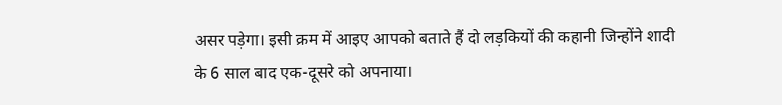असर पड़ेगा। इसी क्रम में आइए आपको बताते हैं दो लड़कियों की कहानी जिन्होंने शादी के 6 साल बाद एक-दूसरे को अपनाया।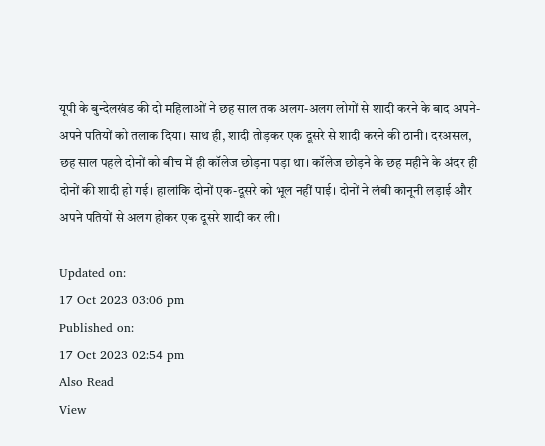यूपी के बुन्देलखंड की दो महिलाओं ने छह साल तक अलग-अलग लोगों से शादी करने के बाद अपने-अपने पतियों को तलाक दिया। साथ ही, शादी तोड़कर एक दूसरे से शादी करने की ठानी। दरअसल, छह साल पहले दोनों को बीच में ही कॉलेज छोड़ना पड़ा था। कॉलेज छोड़ने के छह महीने के अंदर ही दोनों की शादी हो गई। हालांकि दोनों एक-दूसरे को भूल नहीं पाई। दोनों ने लंबी कानूनी लड़ाई और अपने पतियों से अलग होकर एक दूसरे शादी कर ली।

Updated on:
17 Oct 2023 03:06 pm
Published on:
17 Oct 2023 02:54 pm
Also Read
View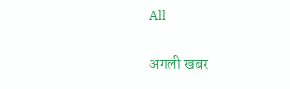All

अगली खबर